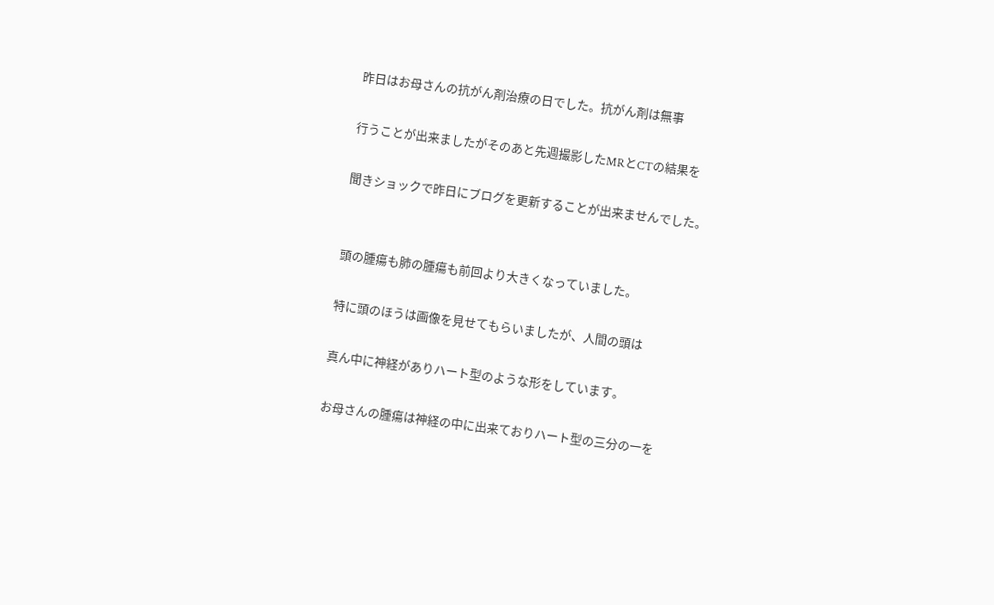昨日はお母さんの抗がん剤治療の日でした。抗がん剤は無事

行うことが出来ましたがそのあと先週撮影したMRとCTの結果を

聞きショックで昨日にブログを更新することが出来ませんでした。


頭の腫瘍も肺の腫瘍も前回より大きくなっていました。

特に頭のほうは画像を見せてもらいましたが、人間の頭は

真ん中に神経がありハート型のような形をしています。

お母さんの腫瘍は神経の中に出来ておりハート型の三分の一を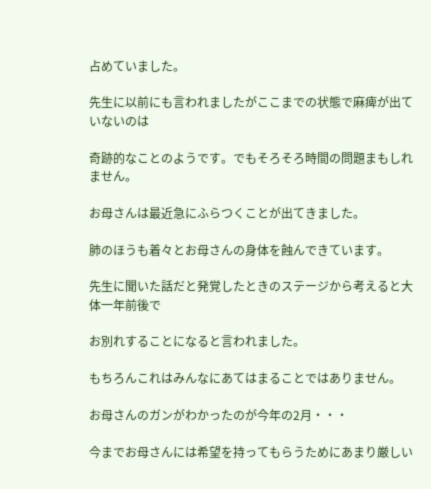占めていました。

先生に以前にも言われましたがここまでの状態で麻痺が出ていないのは

奇跡的なことのようです。でもそろそろ時間の問題まもしれません。

お母さんは最近急にふらつくことが出てきました。

肺のほうも着々とお母さんの身体を蝕んできています。

先生に聞いた話だと発覚したときのステージから考えると大体一年前後で

お別れすることになると言われました。

もちろんこれはみんなにあてはまることではありません。

お母さんのガンがわかったのが今年の2月・・・

今までお母さんには希望を持ってもらうためにあまり厳しい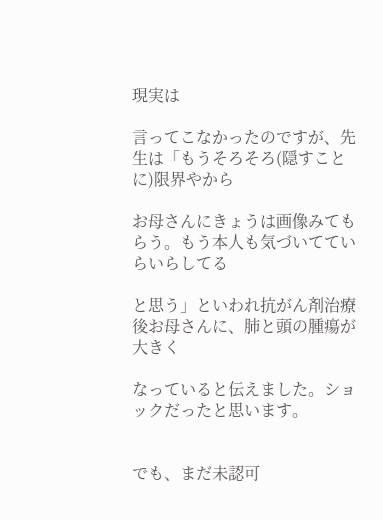現実は

言ってこなかったのですが、先生は「もうそろそろ(隠すことに)限界やから

お母さんにきょうは画像みてもらう。もう本人も気づいてていらいらしてる

と思う」といわれ抗がん剤治療後お母さんに、肺と頭の腫瘍が大きく

なっていると伝えました。ショックだったと思います。


でも、まだ未認可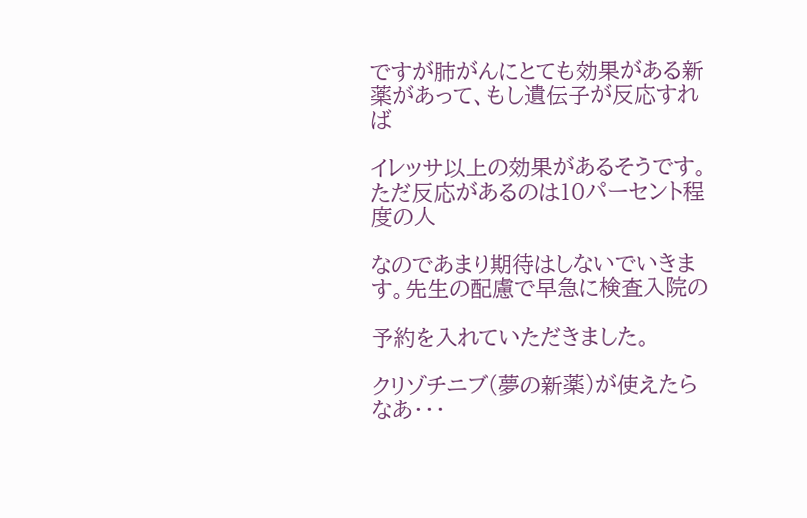ですが肺がんにとても効果がある新薬があって、もし遺伝子が反応すれば

イレッサ以上の効果があるそうです。ただ反応があるのは10パーセント程度の人

なのであまり期待はしないでいきます。先生の配慮で早急に検査入院の

予約を入れていただきました。

クリゾチニブ(夢の新薬)が使えたらなあ・・・